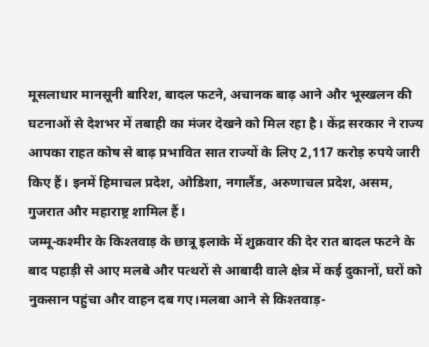मूसलाधार मानसूनी बारिश, बादल फटने, अचानक बाढ़ आने और भूस्खलन की घटनाओं से देशभर में तबाही का मंजर देखने को मिल रहा है। केंद्र सरकार ने राज्य आपका राहत कोष से बाढ़ प्रभावित सात राज्यों के लिए 2,117 करोड़ रुपये जारी किए हैं। इनमें हिमाचल प्रदेश, ओडिशा, नगालैंड, अरुणाचल प्रदेश, असम, गुजरात और महाराष्ट्र शामिल हैं।
जम्मू-कश्मीर के किश्तवाड़ के छात्रू इलाके में शुक्रवार की देर रात बादल फटने के बाद पहाड़ी से आए मलबे और पत्थरों से आबादी वाले क्षेत्र में कई दुकानों, घरों को नुकसान पहुंचा और वाहन दब गए।मलबा आने से किश्तवाड़-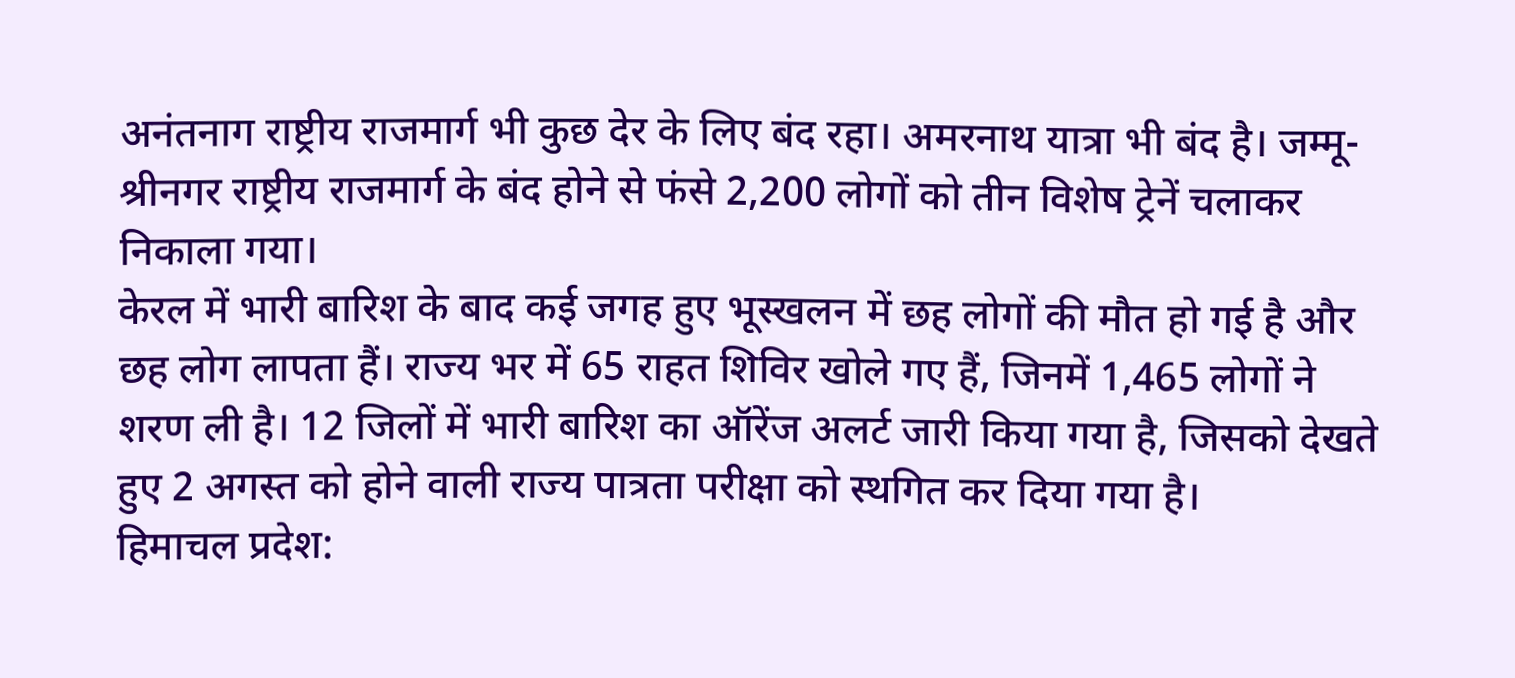अनंतनाग राष्ट्रीय राजमार्ग भी कुछ देर के लिए बंद रहा। अमरनाथ यात्रा भी बंद है। जम्मू-श्रीनगर राष्ट्रीय राजमार्ग के बंद होने से फंसे 2,200 लोगों को तीन विशेष ट्रेनें चलाकर निकाला गया।
केरल में भारी बारिश के बाद कई जगह हुए भूस्खलन में छह लोगों की मौत हो गई है और छह लोग लापता हैं। राज्य भर में 65 राहत शिविर खोले गए हैं, जिनमें 1,465 लोगों ने शरण ली है। 12 जिलों में भारी बारिश का ऑरेंज अलर्ट जारी किया गया है, जिसको देखते हुए 2 अगस्त को होने वाली राज्य पात्रता परीक्षा को स्थगित कर दिया गया है।
हिमाचल प्रदेश: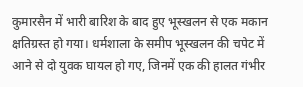कुमारसैन में भारी बारिश के बाद हुए भूस्खलन से एक मकान क्षतिग्रस्त हो गया। धर्मशाला के समीप भूस्खलन की चपेट में आने से दो युवक घायल हो गए, जिनमें एक की हालत गंभीर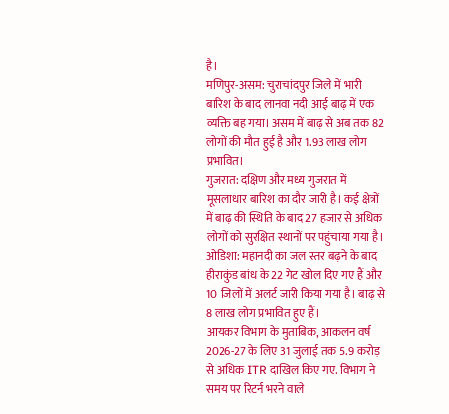है।
मणिपुर-असम: चुराचांदपुर जिले में भारी बारिश के बाद लानवा नदी आई बाढ़ में एक व्यक्ति बह गया। असम में बाढ़ से अब तक 82 लोगों की मौत हुई है और 1.93 लाख लोग प्रभावित।
गुजरात: दक्षिण और मध्य गुजरात में मूसलाधार बारिश का दौर जारी है। कई क्षेत्रों में बाढ़ की स्थिति के बाद 27 हजार से अधिक लोगों को सुरक्षित स्थानों पर पहुंचाया गया है।
ओडिशा: महानदी का जल स्तर बढ़ने के बाद हीराकुंड बांध के 22 गेट खोल दिए गए हैं और 10 जिलों में अलर्ट जारी किया गया है। बाढ़ से 8 लाख लोग प्रभावित हुए हैं।
आयकर विभाग के मुताबिक, आकलन वर्ष 2026-27 के लिए 31 जुलाई तक 5.9 करोड़ से अधिक ITR दाखिल किए गए. विभाग ने समय पर रिटर्न भरने वाले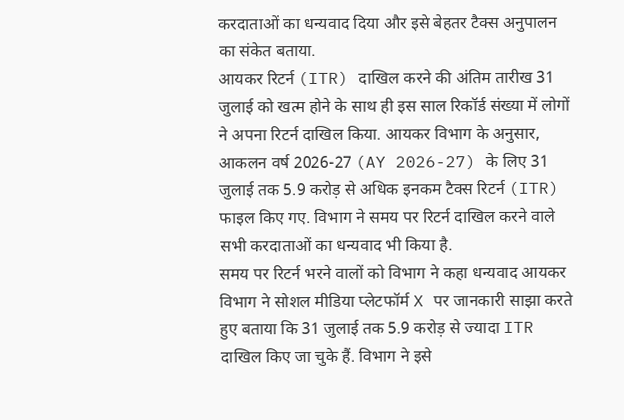करदाताओं का धन्यवाद दिया और इसे बेहतर टैक्स अनुपालन का संकेत बताया.
आयकर रिटर्न (ITR) दाखिल करने की अंतिम तारीख 31 जुलाई को खत्म होने के साथ ही इस साल रिकॉर्ड संख्या में लोगों ने अपना रिटर्न दाखिल किया. आयकर विभाग के अनुसार, आकलन वर्ष 2026-27 (AY 2026-27) के लिए 31 जुलाई तक 5.9 करोड़ से अधिक इनकम टैक्स रिटर्न (ITR) फाइल किए गए. विभाग ने समय पर रिटर्न दाखिल करने वाले सभी करदाताओं का धन्यवाद भी किया है.
समय पर रिटर्न भरने वालों को विभाग ने कहा धन्यवाद आयकर विभाग ने सोशल मीडिया प्लेटफॉर्म X पर जानकारी साझा करते हुए बताया कि 31 जुलाई तक 5.9 करोड़ से ज्यादा ITR दाखिल किए जा चुके हैं. विभाग ने इसे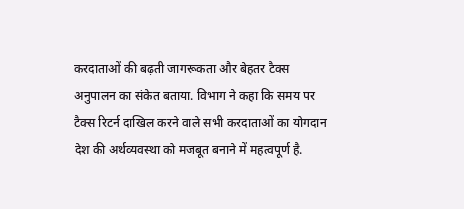करदाताओं की बढ़ती जागरूकता और बेहतर टैक्स अनुपालन का संकेत बताया. विभाग ने कहा कि समय पर टैक्स रिटर्न दाखिल करने वाले सभी करदाताओं का योगदान देश की अर्थव्यवस्था को मजबूत बनाने में महत्वपूर्ण है.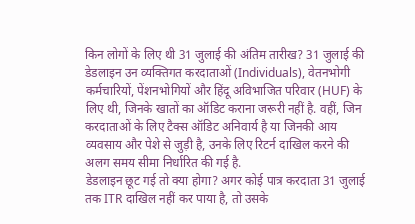किन लोगों के लिए थी 31 जुलाई की अंतिम तारीख? 31 जुलाई की डेडलाइन उन व्यक्तिगत करदाताओं (Individuals), वेतनभोगी कर्मचारियों, पेंशनभोगियों और हिंदू अविभाजित परिवार (HUF) के लिए थी, जिनके खातों का ऑडिट कराना जरूरी नहीं है. वहीं, जिन करदाताओं के लिए टैक्स ऑडिट अनिवार्य है या जिनकी आय व्यवसाय और पेशे से जुड़ी है, उनके लिए रिटर्न दाखिल करने की अलग समय सीमा निर्धारित की गई है.
डेडलाइन छूट गई तो क्या होगा? अगर कोई पात्र करदाता 31 जुलाई तक ITR दाखिल नहीं कर पाया है, तो उसके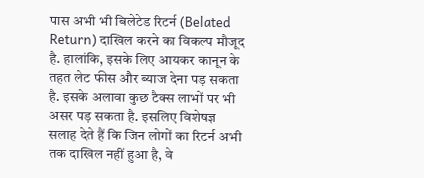पास अभी भी बिलेटेड रिटर्न (Belated Return) दाखिल करने का विकल्प मौजूद है. हालांकि, इसके लिए आयकर कानून के तहत लेट फीस और ब्याज देना पड़ सकता है. इसके अलावा कुछ टैक्स लाभों पर भी असर पड़ सकता है. इसलिए विशेषज्ञ सलाह देते हैं कि जिन लोगों का रिटर्न अभी तक दाखिल नहीं हुआ है, वे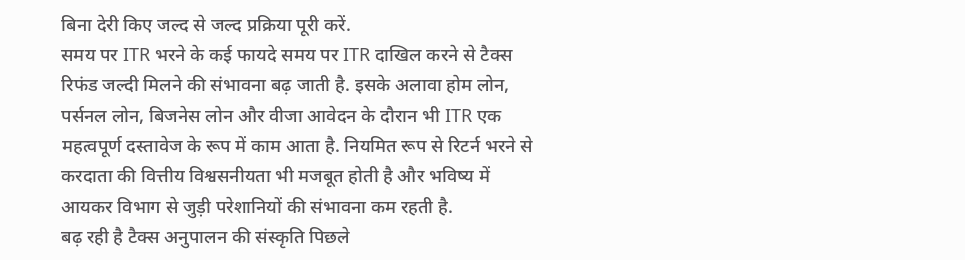बिना देरी किए जल्द से जल्द प्रक्रिया पूरी करें.
समय पर ITR भरने के कई फायदे समय पर ITR दाखिल करने से टैक्स रिफंड जल्दी मिलने की संभावना बढ़ जाती है. इसके अलावा होम लोन, पर्सनल लोन, बिजनेस लोन और वीजा आवेदन के दौरान भी ITR एक महत्वपूर्ण दस्तावेज के रूप में काम आता है. नियमित रूप से रिटर्न भरने से करदाता की वित्तीय विश्वसनीयता भी मजबूत होती है और भविष्य में आयकर विभाग से जुड़ी परेशानियों की संभावना कम रहती है.
बढ़ रही है टैक्स अनुपालन की संस्कृति पिछले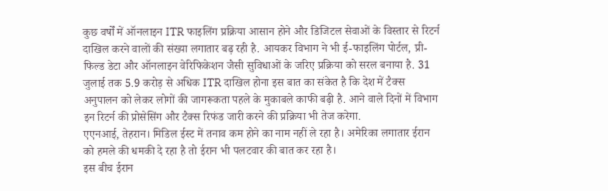कुछ वर्षों में ऑनलाइन ITR फाइलिंग प्रक्रिया आसान होने और डिजिटल सेवाओं के विस्तार से रिटर्न दाखिल करने वालों की संख्या लगातार बढ़ रही है. आयकर विभाग ने भी ई-फाइलिंग पोर्टल, प्री-फिल्ड डेटा और ऑनलाइन वेरिफिकेशन जैसी सुविधाओं के जरिए प्रक्रिया को सरल बनाया है. 31 जुलाई तक 5.9 करोड़ से अधिक ITR दाखिल होना इस बात का संकेत है कि देश में टैक्स अनुपालन को लेकर लोगों की जागरूकता पहले के मुकाबले काफी बढ़ी है. आने वाले दिनों में विभाग इन रिटर्न की प्रोसेसिंग और टैक्स रिफंड जारी करने की प्रक्रिया भी तेज करेगा.
एएनआई, तेहरान। मिडिल ईस्ट में तनाव कम होने का नाम नहीं ले रहा है। अमेरिका लगातार ईरान को हमले की धमकी दे रहा है तो ईरान भी पलटवार की बात कर रहा है।
इस बीच ईरान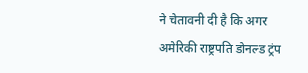ने चेतावनी दी है कि अगर अमेरिकी राष्ट्रपति डोनल्ड ट्रंप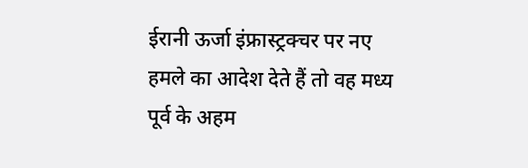ईरानी ऊर्जा इंफ्रास्ट्रक्चर पर नए हमले का आदेश देते हैं तो वह मध्य पूर्व के अहम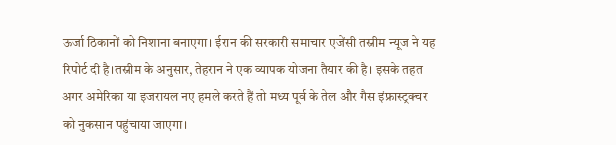ऊर्जा ठिकानों को निशाना बनाएगा। ईरान की सरकारी समाचार एजेंसी तस्नीम न्यूज ने यह रिपोर्ट दी है।तस्नीम के अनुसार, तेहरान ने एक व्यापक योजना तैयार की है। इसके तहत अगर अमेरिका या इजरायल नए हमले करते हैं तो मध्य पूर्व के तेल और गैस इंफ्रास्ट्रक्चर को नुकसान पहुंचाया जाएगा।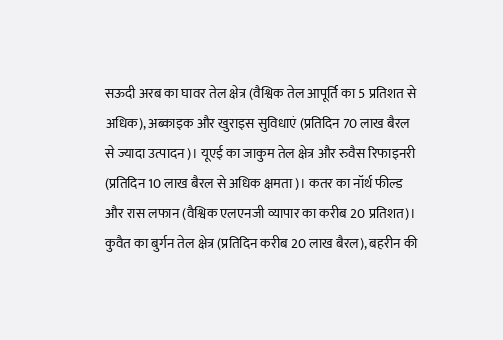सऊदी अरब का घावर तेल क्षेत्र (वैश्विक तेल आपूर्ति का 5 प्रतिशत से अधिक), अब्काइक और खुराइस सुविधाएं (प्रतिदिन 70 लाख बैरल से ज्यादा उत्पादन)। यूएई का जाकुम तेल क्षेत्र और रुवैस रिफाइनरी (प्रतिदिन 10 लाख बैरल से अधिक क्षमता)। कतर का नॉर्थ फील्ड और रास लफान (वैश्विक एलएनजी व्यापार का करीब 20 प्रतिशत)। कुवैत का बुर्गन तेल क्षेत्र (प्रतिदिन करीब 20 लाख बैरल), बहरीन की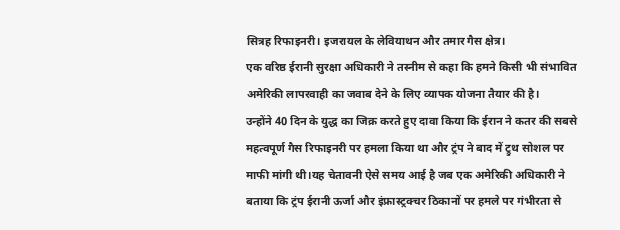सित्रह रिफाइनरी। इजरायल के लेवियाथन और तमार गैस क्षेत्र।
एक वरिष्ठ ईरानी सुरक्षा अधिकारी ने तस्नीम से कहा कि हमने किसी भी संभावित अमेरिकी लापरवाही का जवाब देने के लिए व्यापक योजना तैयार की है।
उन्होंने 40 दिन के युद्ध का जिक्र करते हुए दावा किया कि ईरान ने कतर की सबसे महत्वपूर्ण गैस रिफाइनरी पर हमला किया था और ट्रंप ने बाद में ट्रुथ सोशल पर माफी मांगी थी।यह चेतावनी ऐसे समय आई है जब एक अमेरिकी अधिकारी ने बताया कि ट्रंप ईरानी ऊर्जा और इंफ्रास्ट्रक्चर ठिकानों पर हमले पर गंभीरता से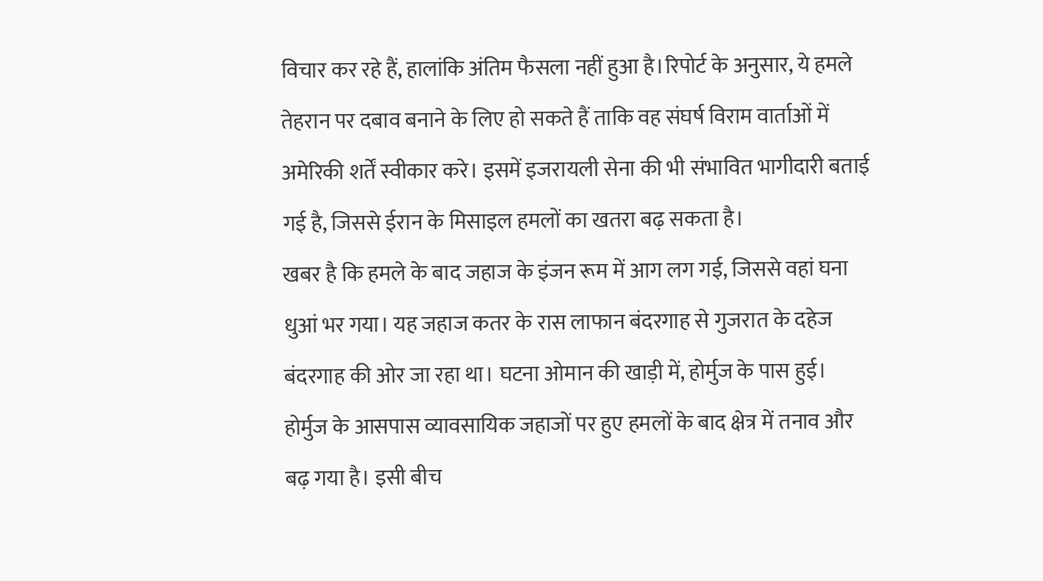विचार कर रहे हैं, हालांकि अंतिम फैसला नहीं हुआ है।रिपोर्ट के अनुसार, ये हमले तेहरान पर दबाव बनाने के लिए हो सकते हैं ताकि वह संघर्ष विराम वार्ताओं में अमेरिकी शर्तें स्वीकार करे। इसमें इजरायली सेना की भी संभावित भागीदारी बताई गई है, जिससे ईरान के मिसाइल हमलों का खतरा बढ़ सकता है।
खबर है कि हमले के बाद जहाज के इंजन रूम में आग लग गई, जिससे वहां घना धुआं भर गया। यह जहाज कतर के रास लाफान बंदरगाह से गुजरात के दहेज बंदरगाह की ओर जा रहा था। घटना ओमान की खाड़ी में, होर्मुज के पास हुई।
होर्मुज के आसपास व्यावसायिक जहाजों पर हुए हमलों के बाद क्षेत्र में तनाव और बढ़ गया है। इसी बीच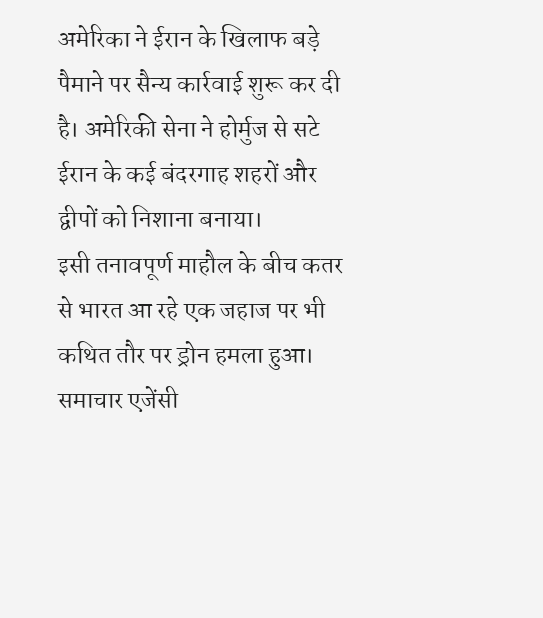अमेरिका ने ईरान के खिलाफ बड़े पैमाने पर सैन्य कार्रवाई शुरू कर दी है। अमेरिकी सेना ने होर्मुज से सटे ईरान के कई बंदरगाह शहरों और द्वीपों को निशाना बनाया।
इसी तनावपूर्ण माहौल के बीच कतर से भारत आ रहे एक जहाज पर भी कथित तौर पर ड्रोन हमला हुआ। समाचार एजेंसी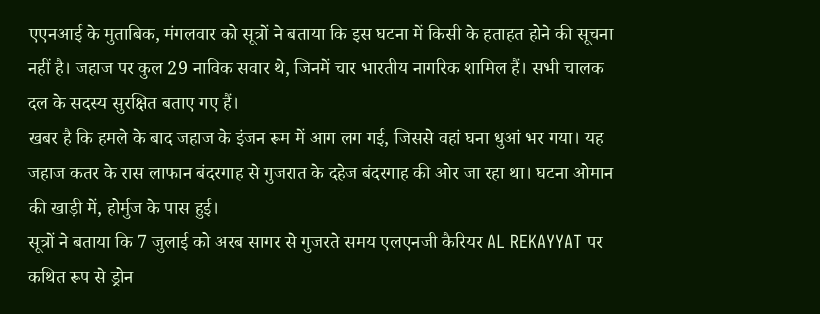एएनआई के मुताबिक, मंगलवार को सूत्रों ने बताया कि इस घटना में किसी के हताहत होने की सूचना नहीं है। जहाज पर कुल 29 नाविक सवार थे, जिनमें चार भारतीय नागरिक शामिल हैं। सभी चालक दल के सदस्य सुरक्षित बताए गए हैं।
खबर है कि हमले के बाद जहाज के इंजन रूम में आग लग गई, जिससे वहां घना धुआं भर गया। यह जहाज कतर के रास लाफान बंदरगाह से गुजरात के दहेज बंदरगाह की ओर जा रहा था। घटना ओमान की खाड़ी में, होर्मुज के पास हुई।
सूत्रों ने बताया कि 7 जुलाई को अरब सागर से गुजरते समय एलएनजी कैरियर AL REKAYYAT पर कथित रूप से ड्रोन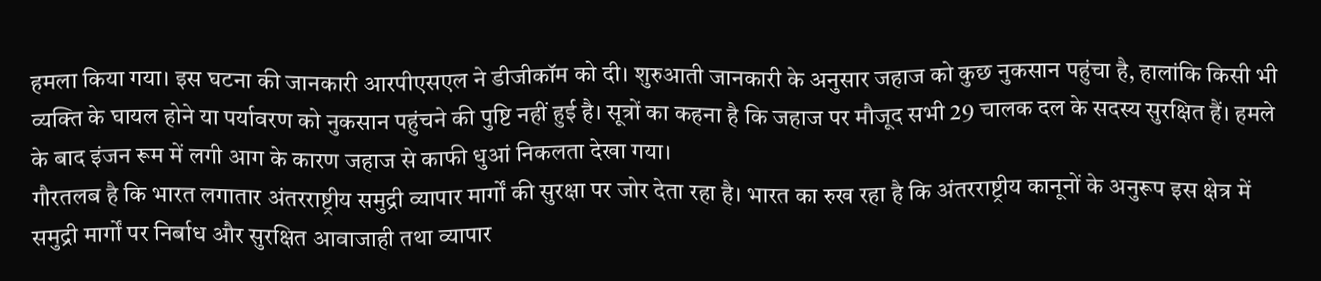हमला किया गया। इस घटना की जानकारी आरपीएसएल ने डीजीकॉम को दी। शुरुआती जानकारी के अनुसार जहाज को कुछ नुकसान पहुंचा है, हालांकि किसी भी व्यक्ति के घायल होने या पर्यावरण को नुकसान पहुंचने की पुष्टि नहीं हुई है। सूत्रों का कहना है कि जहाज पर मौजूद सभी 29 चालक दल के सदस्य सुरक्षित हैं। हमले के बाद इंजन रूम में लगी आग के कारण जहाज से काफी धुआं निकलता देखा गया।
गौरतलब है कि भारत लगातार अंतरराष्ट्रीय समुद्री व्यापार मार्गों की सुरक्षा पर जोर देता रहा है। भारत का रुख रहा है कि अंतरराष्ट्रीय कानूनों के अनुरूप इस क्षेत्र में समुद्री मार्गों पर निर्बाध और सुरक्षित आवाजाही तथा व्यापार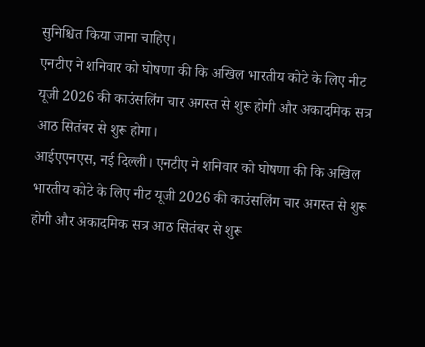सुनिश्चित किया जाना चाहिए।
एनटीए ने शनिवार को घोषणा की कि अखिल भारतीय कोटे के लिए नीट यूजी 2026 की काउंसलिंग चार अगस्त से शुरू होगी और अकादमिक सत्र आठ सितंबर से शुरू होगा।
आईएएनएस, नई दिल्ली। एनटीए ने शनिवार को घोषणा की कि अखिल भारतीय कोटे के लिए नीट यूजी 2026 की काउंसलिंग चार अगस्त से शुरू होगी और अकादमिक सत्र आठ सितंबर से शुरू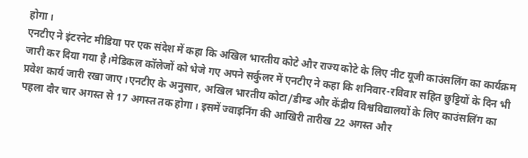होगा।
एनटीए ने इंटरनेट मीडिया पर एक संदेश में कहा कि अखिल भारतीय कोटे और राज्य कोटे के लिए नीट यूजी काउंसलिंग का कार्यक्रम जारी कर दिया गया है।मेडिकल कॉलेजों को भेजे गए अपने सर्कुलर में एनटीए ने कहा कि शनिवार-रविवार सहित छुट्टियों के दिन भी प्रवेश कार्य जारी रखा जाए।एनटीए के अनुसार, अखिल भारतीय कोटा/डीम्ड और केंद्रीय विश्वविद्यालयों के लिए काउंसलिंग का पहला दौर चार अगस्त से 17 अगस्त तक होगा। इसमें ज्वाइनिंग की आखिरी तारीख 22 अगस्त और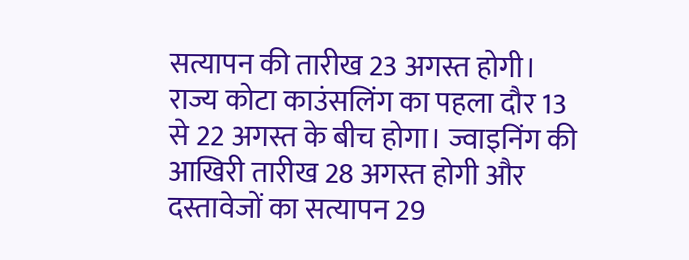सत्यापन की तारीख 23 अगस्त होगी।
राज्य कोटा काउंसलिंग का पहला दौर 13 से 22 अगस्त के बीच होगा। ज्वाइनिंग की आखिरी तारीख 28 अगस्त होगी और दस्तावेजों का सत्यापन 29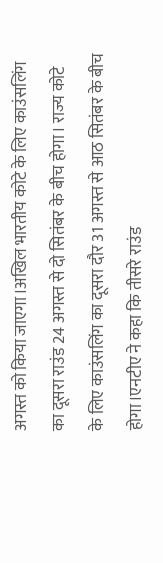अगस्त को किया जाएगा।अखिल भारतीय कोटे के लिए काउंसलिंग का दूसरा राउंड 24 अगस्त से दो सितंबर के बीच होगा। राज्य कोटे के लिए काउंसलिंग का दूसरा दौर 31 अगस्त से आठ सितंबर के बीच होगा।एनटीए ने कहा कि तीसरे राउंड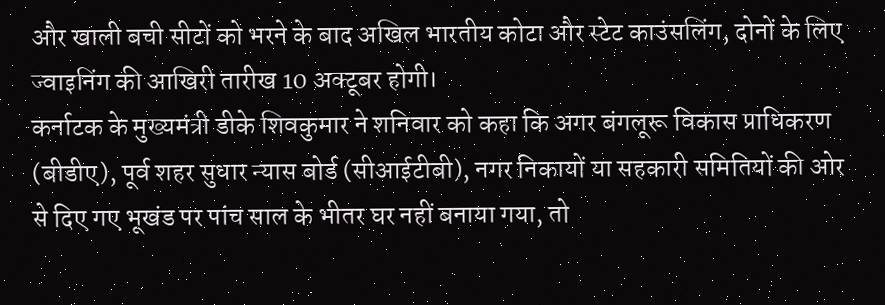और खाली बची सीटों को भरने के बाद अखिल भारतीय कोटा और स्टेट काउंसलिंग, दोनों के लिए ज्वाइनिंग की आखिरी तारीख 10 अक्टूबर होगी।
कर्नाटक के मुख्यमंत्री डीके शिवकुमार ने शनिवार को कहा कि अगर बंगलूरू विकास प्राधिकरण (बीडीए), पूर्व शहर सुधार न्यास बोर्ड (सीआईटीबी), नगर निकायों या सहकारी समितियों की ओर से दिए गए भूखंड पर पांच साल के भीतर घर नहीं बनाया गया, तो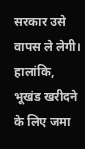सरकार उसे वापस ले लेगी। हालांकि, भूखंड खरीदने के लिए जमा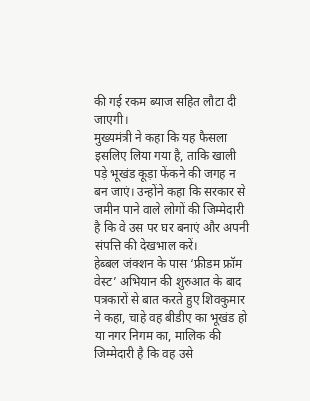की गई रकम ब्याज सहित लौटा दी जाएगी।
मुख्यमंत्री ने कहा कि यह फैसला इसलिए लिया गया है, ताकि खाली पड़े भूखंड कूड़ा फेंकने की जगह न बन जाएं। उन्होंने कहा कि सरकार से जमीन पाने वाले लोगों की जिम्मेदारी है कि वे उस पर घर बनाएं और अपनी संपत्ति की देखभाल करें।
हेब्बल जंक्शन के पास ‘फ्रीडम फ्रॉम वेस्ट’ अभियान की शुरुआत के बाद पत्रकारों से बात करते हुए शिवकुमार ने कहा, चाहे वह बीडीए का भूखंड हो या नगर निगम का, मालिक की जिम्मेदारी है कि वह उसे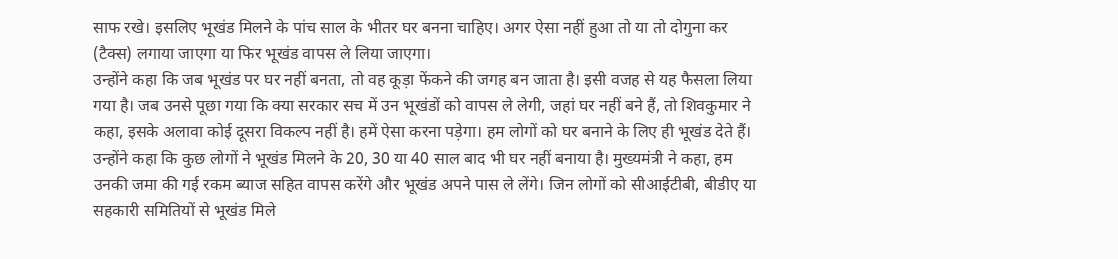साफ रखे। इसलिए भूखंड मिलने के पांच साल के भीतर घर बनना चाहिए। अगर ऐसा नहीं हुआ तो या तो दोगुना कर (टैक्स) लगाया जाएगा या फिर भूखंड वापस ले लिया जाएगा।
उन्होंने कहा कि जब भूखंड पर घर नहीं बनता, तो वह कूड़ा फेंकने की जगह बन जाता है। इसी वजह से यह फैसला लिया गया है। जब उनसे पूछा गया कि क्या सरकार सच में उन भूखंडों को वापस ले लेगी, जहां घर नहीं बने हैं, तो शिवकुमार ने कहा, इसके अलावा कोई दूसरा विकल्प नहीं है। हमें ऐसा करना पड़ेगा। हम लोगों को घर बनाने के लिए ही भूखंड देते हैं।
उन्होंने कहा कि कुछ लोगों ने भूखंड मिलने के 20, 30 या 40 साल बाद भी घर नहीं बनाया है। मुख्यमंत्री ने कहा, हम उनकी जमा की गई रकम ब्याज सहित वापस करेंगे और भूखंड अपने पास ले लेंगे। जिन लोगों को सीआईटीबी, बीडीए या सहकारी समितियों से भूखंड मिले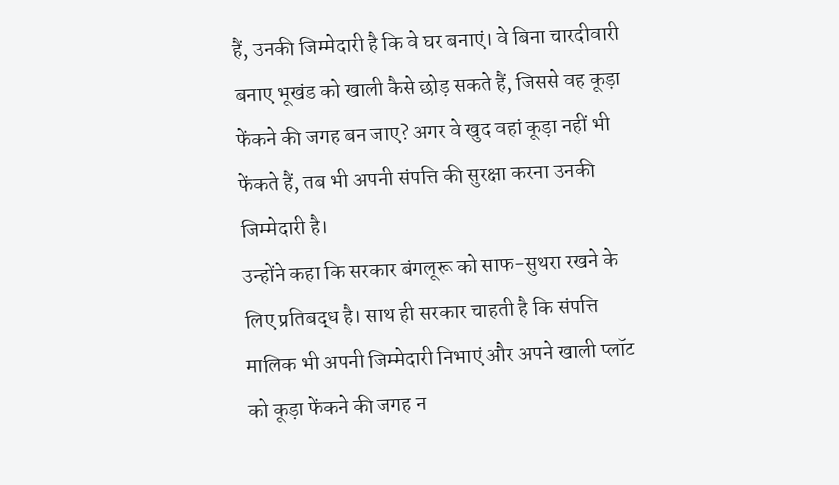हैं, उनकी जिम्मेदारी है कि वे घर बनाएं। वे बिना चारदीवारी बनाए भूखंड को खाली कैसे छोड़ सकते हैं, जिससे वह कूड़ा फेंकने की जगह बन जाए? अगर वे खुद वहां कूड़ा नहीं भी फेंकते हैं, तब भी अपनी संपत्ति की सुरक्षा करना उनकी जिम्मेदारी है।
उन्होंने कहा कि सरकार बंगलूरू को साफ-सुथरा रखने के लिए प्रतिबद्ध है। साथ ही सरकार चाहती है कि संपत्ति मालिक भी अपनी जिम्मेदारी निभाएं और अपने खाली प्लॉट को कूड़ा फेंकने की जगह न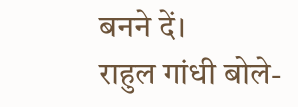बनने दें।
राहुल गांधी बोले-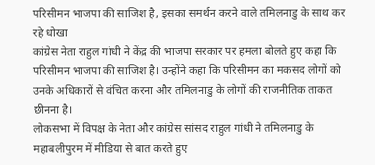परिसीमन भाजपा की साजिश है, इसका समर्थन करने वाले तमिलनाडु के साथ कर रहे धोखा
कांग्रेस नेता राहुल गांधी ने केंद्र की भाजपा सरकार पर हमला बोलते हुए कहा कि परिसीमन भाजपा की साजिश है। उन्होंने कहा कि परिसीमन का मकसद लोगों को उनके अधिकारों से वंचित करना और तमिलनाडु के लोगों की राजनीतिक ताकत छीनना है।
लोकसभा में विपक्ष के नेता और कांग्रेस सांसद राहुल गांधी ने तमिलनाडु के महाबलीपुरम में मीडिया से बात करते हुए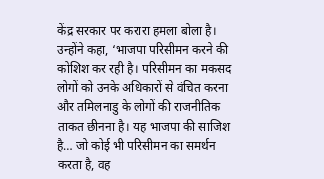केंद्र सरकार पर करारा हमला बोला है। उन्होंने कहा, ‘भाजपा परिसीमन करने की कोशिश कर रही है। परिसीमन का मकसद लोगों को उनके अधिकारों से वंचित करना और तमिलनाडु के लोगों की राजनीतिक ताकत छीनना है। यह भाजपा की साजिश है… जो कोई भी परिसीमन का समर्थन करता है, वह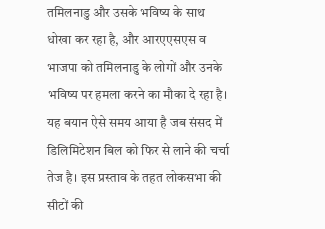तमिलनाडु और उसके भविष्य के साथ धोखा कर रहा है, और आरएएसएस व भाजपा को तमिलनाडु के लोगों और उनके भविष्य पर हमला करने का मौका दे रहा है।
यह बयान ऐसे समय आया है जब संसद में डिलिमिटेशन बिल को फिर से लाने की चर्चा तेज है। इस प्रस्ताव के तहत लोकसभा की सीटों की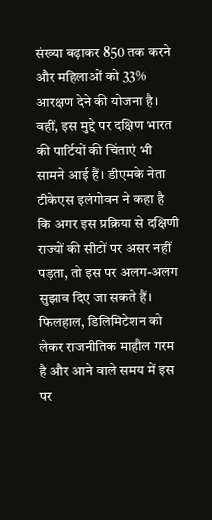संख्या बढ़ाकर 850 तक करने और महिलाओं को 33% आरक्षण देने की योजना है। वहीं, इस मुद्दे पर दक्षिण भारत की पार्टियों की चिंताएं भी सामने आई हैं। डीएमके नेता टीकेएस इलंगोवन ने कहा है कि अगर इस प्रक्रिया से दक्षिणी राज्यों की सीटों पर असर नहीं पड़ता, तो इस पर अलग-अलग सुझाव दिए जा सकते हैं। फिलहाल, डिलिमिटेशन को लेकर राजनीतिक माहौल गरम है और आने वाले समय में इस पर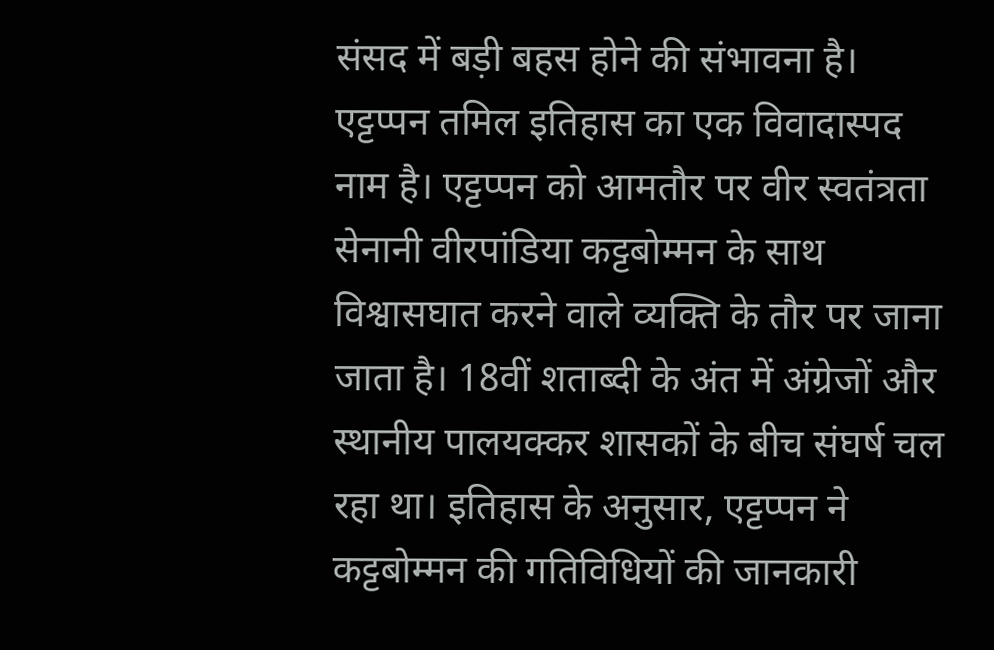संसद में बड़ी बहस होने की संभावना है।
एट्टप्पन तमिल इतिहास का एक विवादास्पद नाम है। एट्टप्पन को आमतौर पर वीर स्वतंत्रता सेनानी वीरपांडिया कट्टबोम्मन के साथ विश्वासघात करने वाले व्यक्ति के तौर पर जाना जाता है। 18वीं शताब्दी के अंत में अंग्रेजों और स्थानीय पालयक्कर शासकों के बीच संघर्ष चल रहा था। इतिहास के अनुसार, एट्टप्पन ने कट्टबोम्मन की गतिविधियों की जानकारी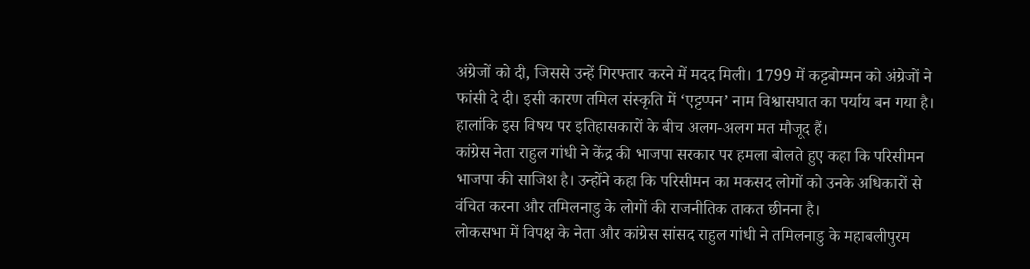अंग्रेजों को दी, जिससे उन्हें गिरफ्तार करने में मदद मिली। 1799 में कट्टबोम्मन को अंग्रेजों ने फांसी दे दी। इसी कारण तमिल संस्कृति में ‘एट्टप्पन’ नाम विश्वासघात का पर्याय बन गया है। हालांकि इस विषय पर इतिहासकारों के बीच अलग-अलग मत मौजूद हैं।
कांग्रेस नेता राहुल गांधी ने केंद्र की भाजपा सरकार पर हमला बोलते हुए कहा कि परिसीमन भाजपा की साजिश है। उन्होंने कहा कि परिसीमन का मकसद लोगों को उनके अधिकारों से वंचित करना और तमिलनाडु के लोगों की राजनीतिक ताकत छीनना है।
लोकसभा में विपक्ष के नेता और कांग्रेस सांसद राहुल गांधी ने तमिलनाडु के महाबलीपुरम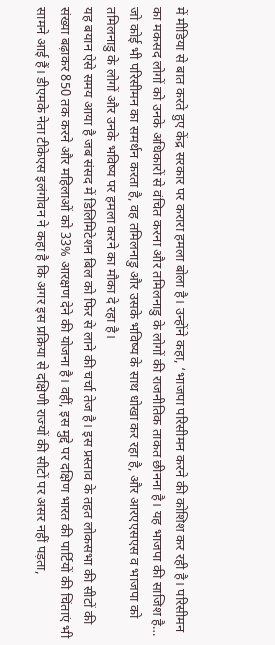में मीडिया से बात करते हुए केंद्र सरकार पर करारा हमला बोला है। उन्होंने कहा, ‘भाजपा परिसीमन करने की कोशिश कर रही है। परिसीमन का मकसद लोगों को उनके अधिकारों से वंचित करना और तमिलनाडु के लोगों की राजनीतिक ताकत छीनना है। यह भाजपा की साजिश है… जो कोई भी परिसीमन का समर्थन करता है, वह तमिलनाडु और उसके भविष्य के साथ धोखा कर रहा है, और आरएएसएस व भाजपा को तमिलनाडु के लोगों और उनके भविष्य पर हमला करने का मौका दे रहा है।
यह बयान ऐसे समय आया है जब संसद में डिलिमिटेशन बिल को फिर से लाने की चर्चा तेज है। इस प्रस्ताव के तहत लोकसभा की सीटों की संख्या बढ़ाकर 850 तक करने और महिलाओं को 33% आरक्षण देने की योजना है। वहीं, इस मुद्दे पर दक्षिण भारत की पार्टियों की चिंताएं भी सामने आई हैं। डीएमके नेता टीकेएस इलंगोवन ने कहा है कि अगर इस प्रक्रिया से दक्षिणी राज्यों की सीटों पर असर नहीं पड़ता,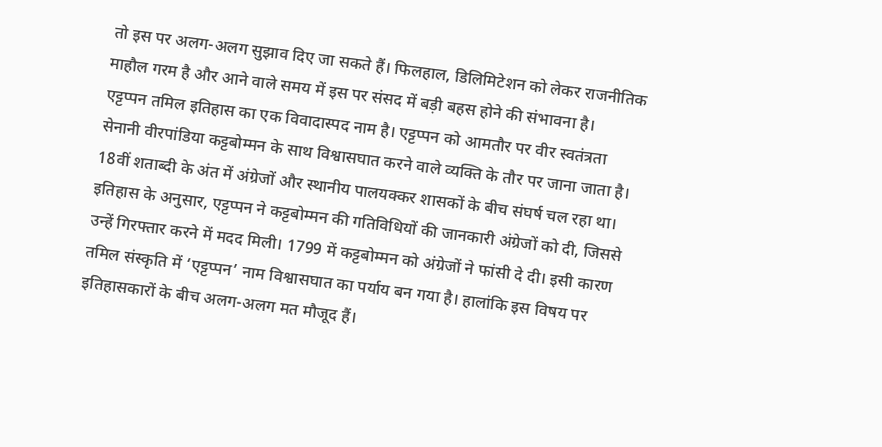तो इस पर अलग-अलग सुझाव दिए जा सकते हैं। फिलहाल, डिलिमिटेशन को लेकर राजनीतिक माहौल गरम है और आने वाले समय में इस पर संसद में बड़ी बहस होने की संभावना है।
एट्टप्पन तमिल इतिहास का एक विवादास्पद नाम है। एट्टप्पन को आमतौर पर वीर स्वतंत्रता सेनानी वीरपांडिया कट्टबोम्मन के साथ विश्वासघात करने वाले व्यक्ति के तौर पर जाना जाता है। 18वीं शताब्दी के अंत में अंग्रेजों और स्थानीय पालयक्कर शासकों के बीच संघर्ष चल रहा था। इतिहास के अनुसार, एट्टप्पन ने कट्टबोम्मन की गतिविधियों की जानकारी अंग्रेजों को दी, जिससे उन्हें गिरफ्तार करने में मदद मिली। 1799 में कट्टबोम्मन को अंग्रेजों ने फांसी दे दी। इसी कारण तमिल संस्कृति में ‘एट्टप्पन’ नाम विश्वासघात का पर्याय बन गया है। हालांकि इस विषय पर इतिहासकारों के बीच अलग-अलग मत मौजूद हैं।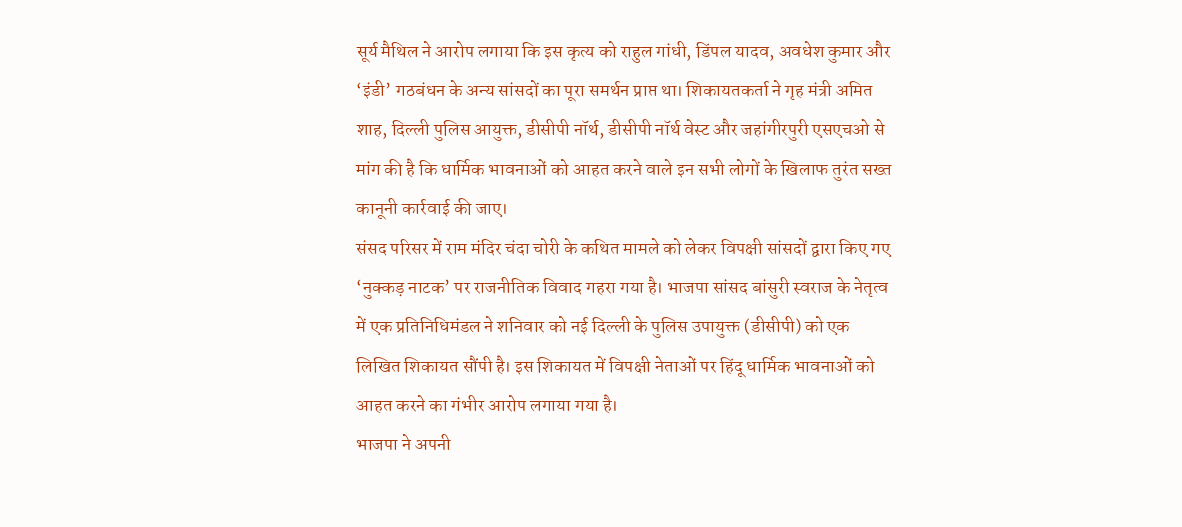सूर्य मैथिल ने आरोप लगाया कि इस कृत्य को राहुल गांधी, डिंपल यादव, अवधेश कुमार और ‘इंडी’ गठबंधन के अन्य सांसदों का पूरा समर्थन प्राप्त था। शिकायतकर्ता ने गृह मंत्री अमित शाह, दिल्ली पुलिस आयुक्त, डीसीपी नॉर्थ, डीसीपी नॉर्थ वेस्ट और जहांगीरपुरी एसएचओ से मांग की है कि धार्मिक भावनाओं को आहत करने वाले इन सभी लोगों के खिलाफ तुरंत सख्त कानूनी कार्रवाई की जाए।
संसद परिसर में राम मंदिर चंदा चोरी के कथित मामले को लेकर विपक्षी सांसदों द्वारा किए गए ‘नुक्कड़ नाटक’ पर राजनीतिक विवाद गहरा गया है। भाजपा सांसद बांसुरी स्वराज के नेतृत्व में एक प्रतिनिधिमंडल ने शनिवार को नई दिल्ली के पुलिस उपायुक्त (डीसीपी) को एक लिखित शिकायत सौंपी है। इस शिकायत में विपक्षी नेताओं पर हिंदू धार्मिक भावनाओं को आहत करने का गंभीर आरोप लगाया गया है।
भाजपा ने अपनी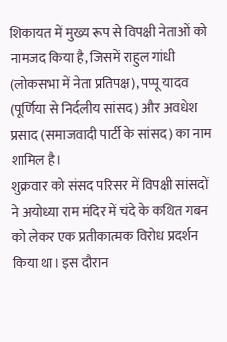शिकायत में मुख्य रूप से विपक्षी नेताओं को नामजद किया है, जिसमें राहुल गांधी (लोकसभा में नेता प्रतिपक्ष), पप्पू यादव (पूर्णिया से निर्दलीय सांसद) और अवधेश प्रसाद (समाजवादी पार्टी के सांसद) का नाम शामिल है।
शुक्रवार को संसद परिसर में विपक्षी सांसदों ने अयोध्या राम मंदिर में चंदे के कथित गबन को लेकर एक प्रतीकात्मक विरोध प्रदर्शन किया था। इस दौरान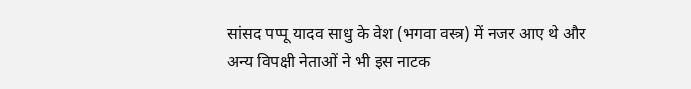सांसद पप्पू यादव साधु के वेश (भगवा वस्त्र) में नजर आए थे और अन्य विपक्षी नेताओं ने भी इस नाटक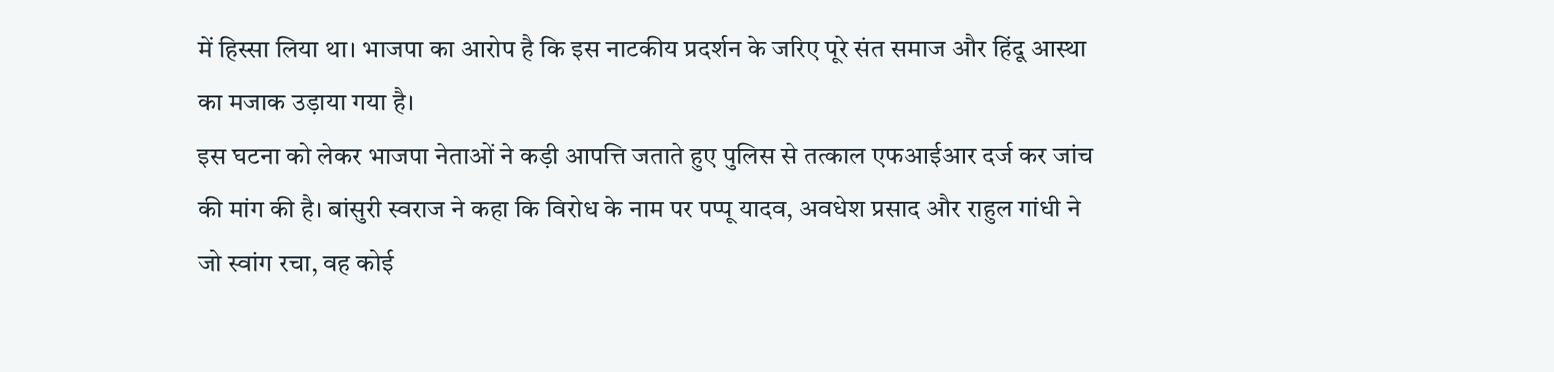में हिस्सा लिया था। भाजपा का आरोप है कि इस नाटकीय प्रदर्शन के जरिए पूरे संत समाज और हिंदू आस्था का मजाक उड़ाया गया है।
इस घटना को लेकर भाजपा नेताओं ने कड़ी आपत्ति जताते हुए पुलिस से तत्काल एफआईआर दर्ज कर जांच की मांग की है। बांसुरी स्वराज ने कहा कि विरोध के नाम पर पप्पू यादव, अवधेश प्रसाद और राहुल गांधी ने जो स्वांग रचा, वह कोई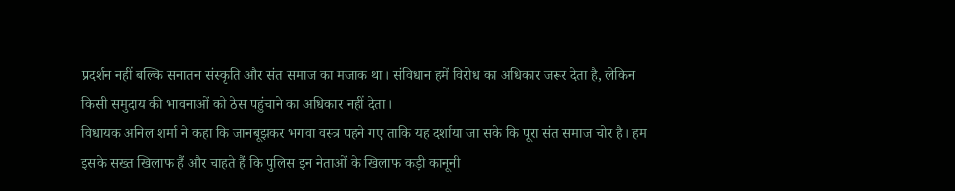प्रदर्शन नहीं बल्कि सनातन संस्कृति और संत समाज का मजाक था। संविधान हमें विरोध का अधिकार जरूर देता है, लेकिन किसी समुदाय की भावनाओं को ठेस पहुंचाने का अधिकार नहीं देता।
विधायक अनिल शर्मा ने कहा कि जानबूझकर भगवा वस्त्र पहने गए ताकि यह दर्शाया जा सके कि पूरा संत समाज चोर है। हम इसके सख्त खिलाफ हैं और चाहते हैं कि पुलिस इन नेताओं के खिलाफ कड़ी कानूनी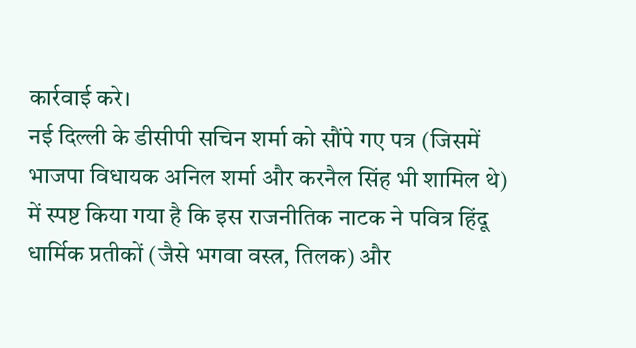कार्रवाई करे।
नई दिल्ली के डीसीपी सचिन शर्मा को सौंपे गए पत्र (जिसमें भाजपा विधायक अनिल शर्मा और करनैल सिंह भी शामिल थे) में स्पष्ट किया गया है कि इस राजनीतिक नाटक ने पवित्र हिंदू धार्मिक प्रतीकों (जैसे भगवा वस्त्र, तिलक) और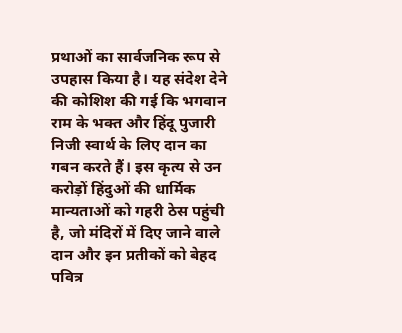प्रथाओं का सार्वजनिक रूप से उपहास किया है। यह संदेश देने की कोशिश की गई कि भगवान राम के भक्त और हिंदू पुजारी निजी स्वार्थ के लिए दान का गबन करते हैं। इस कृत्य से उन करोड़ों हिंदुओं की धार्मिक मान्यताओं को गहरी ठेस पहुंची है, जो मंदिरों में दिए जाने वाले दान और इन प्रतीकों को बेहद पवित्र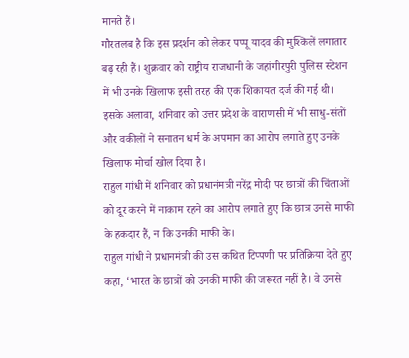मानते हैं।
गौरतलब है कि इस प्रदर्शन को लेकर पप्पू यादव की मुश्किलें लगातार बढ़ रही हैं। शुक्रवार को राष्ट्रीय राजधानी के जहांगीरपुरी पुलिस स्टेशन में भी उनके खिलाफ इसी तरह की एक शिकायत दर्ज की गई थी। इसके अलावा, शनिवार को उत्तर प्रदेश के वाराणसी में भी साधु-संतों और वकीलों ने सनातन धर्म के अपमान का आरोप लगाते हुए उनके खिलाफ मोर्चा खोल दिया है।
राहुल गांधी में शनिवार को प्रधानंमत्री नरेंद्र मोदी पर छात्रों की चिंताओं को दूर करने में नाकाम रहने का आरोप लगाते हुए कि छात्र उनसे माफी के हकदार हैं, न कि उनकी माफी के।
राहुल गांधी ने प्रधानमंत्री की उस कथित टिप्पणी पर प्रतिक्रिया देते हुए कहा, ‘भारत के छात्रों को उनकी माफी की जरूरत नहीं है। वे उनसे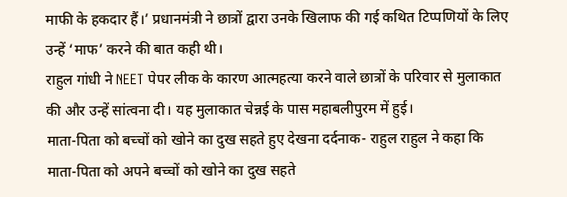माफी के हकदार हैं।’ प्रधानमंत्री ने छात्रों द्वारा उनके खिलाफ की गई कथित टिप्पणियों के लिए उन्हें ‘माफ’ करने की बात कही थी।
राहुल गांधी ने NEET पेपर लीक के कारण आत्महत्या करने वाले छात्रों के परिवार से मुलाकात की और उन्हें सांत्वना दी। यह मुलाकात चेन्नई के पास महाबलीपुरम में हुई।
माता-पिता को बच्चों को खोने का दुख सहते हुए देखना दर्दनाक- राहुल राहुल ने कहा कि माता-पिता को अपने बच्चों को खोने का दुख सहते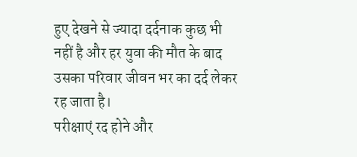हुए देखने से ज्यादा दर्दनाक कुछ भी नहीं है और हर युवा की मौत के बाद उसका परिवार जीवन भर का दर्द लेकर रह जाता है।
परीक्षाएं रद होने और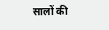सालों की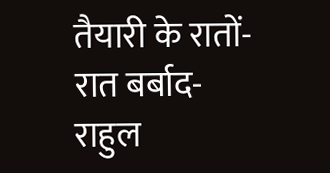तैयारी के रातों-रात बर्बाद- राहुल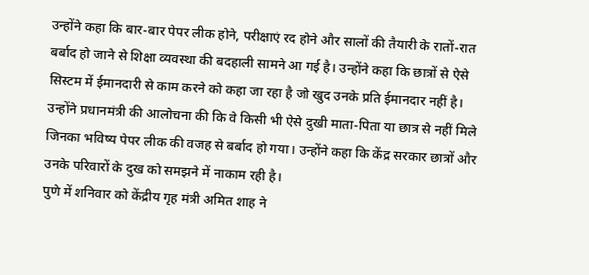उन्होंने कहा कि बार-बार पेपर लीक होने, परीक्षाएं रद होने और सालों की तैयारी के रातों-रात बर्बाद हो जाने से शिक्षा व्यवस्था की बदहाली सामने आ गई है। उन्होंने कहा कि छात्रों से ऐसे सिस्टम में ईमानदारी से काम करने को कहा जा रहा है जो खुद उनके प्रति ईमानदार नहीं है।
उन्होंने प्रधानमंत्री की आलोचना की कि वे किसी भी ऐसे दुखी माता-पिता या छात्र से नहीं मिले जिनका भविष्य पेपर लीक की वजह से बर्बाद हो गया। उन्होंने कहा कि केंद्र सरकार छात्रों और उनके परिवारों के दुख को समझने में नाकाम रही है।
पुणे में शनिवार को केंद्रीय गृह मंत्री अमित शाह ने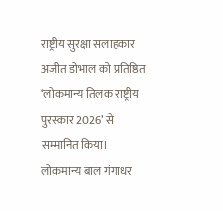राष्ट्रीय सुरक्षा सलाहकार अजीत डोभाल को प्रतिष्ठित ‘लोकमान्य तिलक राष्ट्रीय पुरस्कार 2026’ से सम्मानित किया। लोकमान्य बाल गंगाधर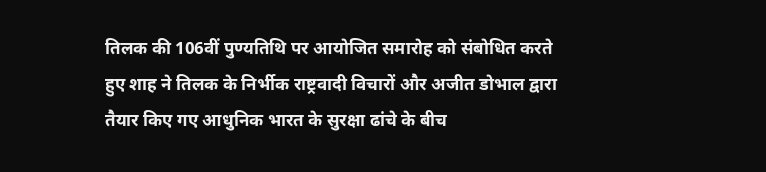तिलक की 106वीं पुण्यतिथि पर आयोजित समारोह को संबोधित करते हुए शाह ने तिलक के निर्भीक राष्ट्रवादी विचारों और अजीत डोभाल द्वारा तैयार किए गए आधुनिक भारत के सुरक्षा ढांचे के बीच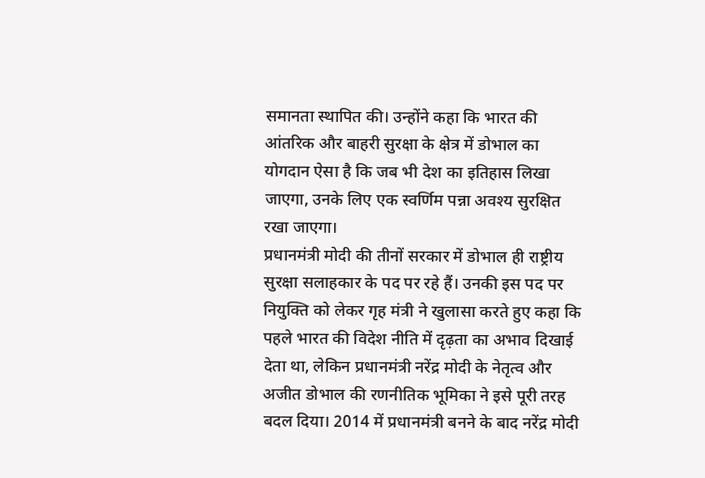समानता स्थापित की। उन्होंने कहा कि भारत की आंतरिक और बाहरी सुरक्षा के क्षेत्र में डोभाल का योगदान ऐसा है कि जब भी देश का इतिहास लिखा जाएगा, उनके लिए एक स्वर्णिम पन्ना अवश्य सुरक्षित रखा जाएगा।
प्रधानमंत्री मोदी की तीनों सरकार में डोभाल ही राष्ट्रीय सुरक्षा सलाहकार के पद पर रहे हैं। उनकी इस पद पर नियुक्ति को लेकर गृह मंत्री ने खुलासा करते हुए कहा कि पहले भारत की विदेश नीति में दृढ़ता का अभाव दिखाई देता था, लेकिन प्रधानमंत्री नरेंद्र मोदी के नेतृत्व और अजीत डोभाल की रणनीतिक भूमिका ने इसे पूरी तरह बदल दिया। 2014 में प्रधानमंत्री बनने के बाद नरेंद्र मोदी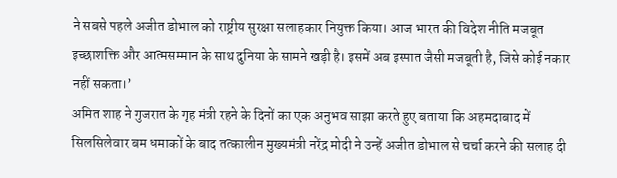ने सबसे पहले अजीत डोभाल को राष्ट्रीय सुरक्षा सलाहकार नियुक्त किया। आज भारत की विदेश नीति मजबूत इच्छाशक्ति और आत्मसम्मान के साथ दुनिया के सामने खड़ी है। इसमें अब इस्पात जैसी मजबूती है, जिसे कोई नकार नहीं सकता।’
अमित शाह ने गुजरात के गृह मंत्री रहने के दिनों का एक अनुभव साझा करते हुए बताया कि अहमदाबाद में सिलसिलेवार बम धमाकों के बाद तत्कालीन मुख्यमंत्री नरेंद्र मोदी ने उन्हें अजीत डोभाल से चर्चा करने की सलाह दी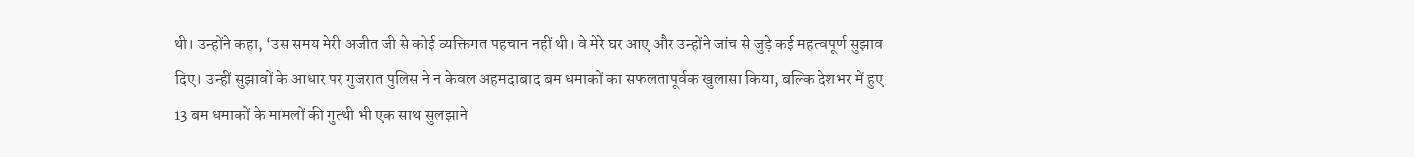थी। उन्होंने कहा, ‘उस समय मेरी अजीत जी से कोई व्यक्तिगत पहचान नहीं थी। वे मेरे घर आए और उन्होंने जांच से जुड़े कई महत्वपूर्ण सुझाव दिए। उन्हीं सुझावों के आधार पर गुजरात पुलिस ने न केवल अहमदाबाद बम धमाकों का सफलतापूर्वक खुलासा किया, बल्कि देशभर में हुए 13 बम धमाकों के मामलों की गुत्थी भी एक साथ सुलझाने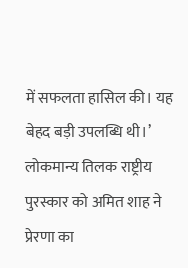में सफलता हासिल की। यह बेहद बड़ी उपलब्धि थी।’
लोकमान्य तिलक राष्ट्रीय पुरस्कार को अमित शाह ने प्रेरणा का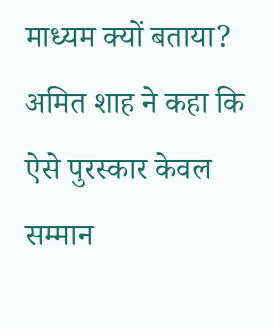माध्यम क्यों बताया?
अमित शाह ने कहा कि ऐसे पुरस्कार केवल सम्मान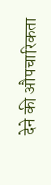देने की औपचारिकता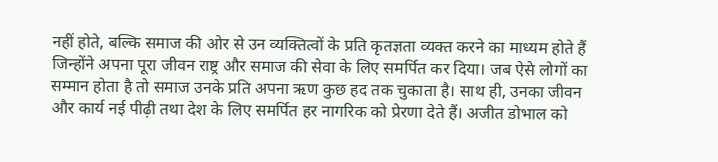नहीं होते, बल्कि समाज की ओर से उन व्यक्तित्वों के प्रति कृतज्ञता व्यक्त करने का माध्यम होते हैं जिन्होंने अपना पूरा जीवन राष्ट्र और समाज की सेवा के लिए समर्पित कर दिया। जब ऐसे लोगों का सम्मान होता है तो समाज उनके प्रति अपना ऋण कुछ हद तक चुकाता है। साथ ही, उनका जीवन और कार्य नई पीढ़ी तथा देश के लिए समर्पित हर नागरिक को प्रेरणा देते हैं। अजीत डोभाल को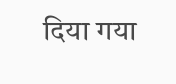दिया गया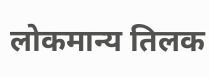लोकमान्य तिलक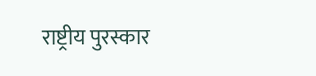राष्ट्रीय पुरस्कार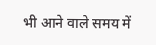भी आने वाले समय में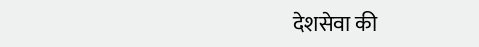देशसेवा की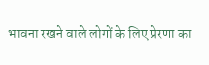भावना रखने वाले लोगों के लिए प्रेरणा का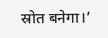स्रोत बनेगा।’